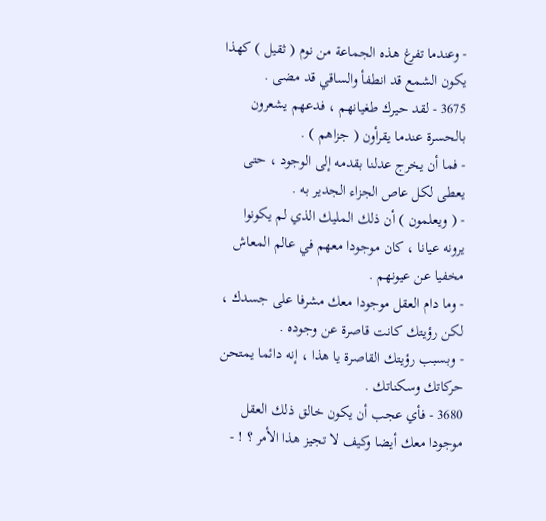- وعندما تفرغ هذه الجماعة من نوم ( ثقيل ) كهذا يكون الشمع قد انطفأ والساقي قد مضى .
3675 - لقد حيرك طغيانهم ، فدعهم يشعرون بالحسرة عندما يقرأون ( جزاهم ) .
- فما أن يخرج عدلنا بقدمه إلى الوجود ، حتى يعطى لكل عاص الجزاء الجدير به .
- ( ويعلمون ) أن ذلك المليك الذي لم يكونوا يرونه عيانا ، كان موجودا معهم في عالم المعاش مخفيا عن عيونهم .
- وما دام العقل موجودا معك مشرفا على جسدك ، لكن رؤيتك كانت قاصرة عن وجوده .
- وبسبب رؤيتك القاصرة يا هذا ، إنه دائما يمتحن حركاتك وسكناتك .
3680 - فأي عجب أن يكون خالق ذلك العقل موجودا معك أيضا وكيف لا تجيز هذا الأمر ؟ ! -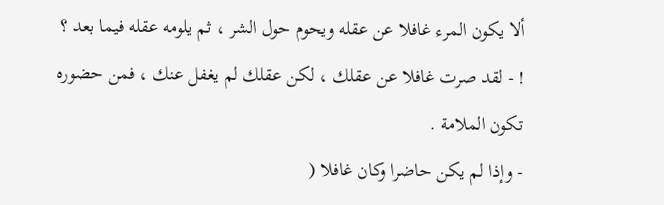ألا يكون المرء غافلا عن عقله ويحوم حول الشر ، ثم يلومه عقله فيما بعد ؟ ! - لقد صرت غافلا عن عقلك ، لكن عقلك لم يغفل عنك ، فمن حضوره تكون الملامة .
- وإذا لم يكن حاضرا وكان غافلا (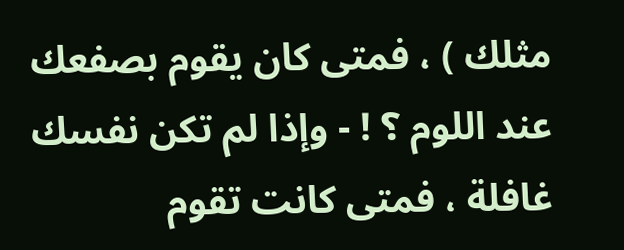مثلك ) ، فمتى كان يقوم بصفعك عند اللوم ؟ ! - وإذا لم تكن نفسك غافلة ، فمتى كانت تقوم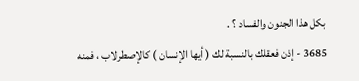بكل هذا الجنون والفساد ؟ .
3685 - إذن فعقلك بالنسبة لك ( أيها الإنسان ) كالإصطرلاب ، فمنه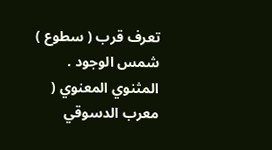تعرف قرب ( سطوع ) شمس الوجود .
المثنوي المعنوي ( معرب الدسوقي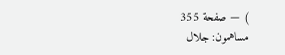) — صفحة 355
مساهمون: جلال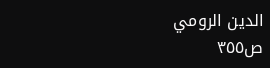الدين الرومي
ص٣٥٥